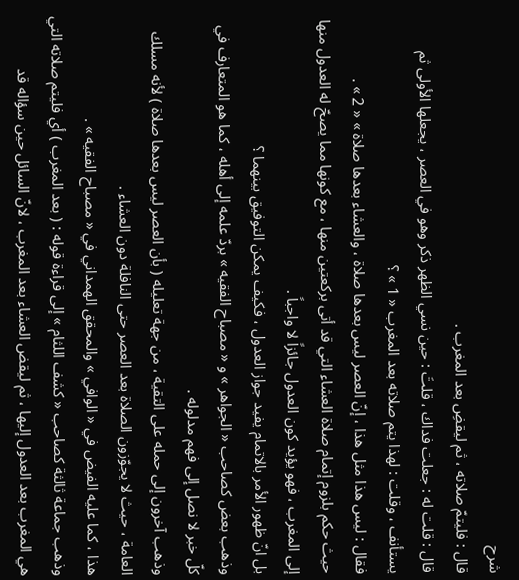شرح
قال : فليتمّ صلاته ، ثم ليقضِ بعد المغرب .
قال : قلت له : جعلت فداك ، قلتَ : حين نسي الظهر ذكر وهو في العصر ، يجعلها الأولى ثم يستأنف ، وقلت : لهذا يتم صلاته بعد المغرب « 1 » ؟
فقال : ليس هذا مثل هذا ، إنّ العصر ليس بعدها صلاة ، والعشاء بعدها صلاة » « 2 » .
حيث حكم بلزوم إتمام صلاة العشاء التي قد أتى بركعتين منها ، مع كونها مما يصحّ له العدول منها إلى المغرب ، فهو يؤيد كون العدول جائزاً لا واجباً .
بل انّ ظهور الأمر بالاتمام يفيد جواز العدول ، فكيف يمكن التوفيق بينهما ؟
وذهب بعض كصاحب « الجواهر » و « مصباح الفقيه » بردّ علمه إلى أهله ، كما هو المتعارف في كلّ خبر لا نصل إلى فهم مدلوله .
وذهب آخرون إلى حمله على التقية ، من جهة تعليله ( بأن العصر ليس بعدها صلاة ) لأنه مسلك العامة ، حيث لا يجوّزون الصلاة بعد العصر حتى النافلة دون العشاء .
هذا ، كما عليه الفيض في « الوافي » والمحقق الهمداني في « مصباح الفقيه » .
وذهب جماعة ثالثة كصاحب « كشف اللثام » إلى قراءة قوله : ( بعد المغرب ) أي فليتم صلاته التي هي المغرب بعد العدول إليها ، ثم ليقض العشاء بعد المغرب ، لانّ السائل حين سؤاله قد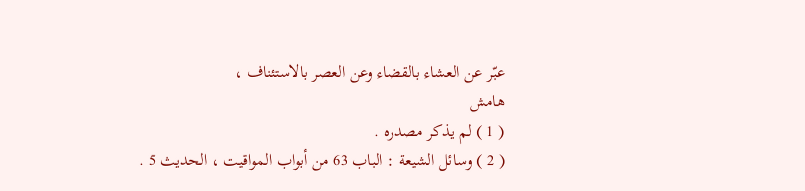عبّر عن العشاء بالقضاء وعن العصر بالاستئناف ،
هامش
( 1 ) لم يذكر مصدره .
( 2 ) وسائل الشيعة : الباب 63 من أبواب المواقيت ، الحديث 5 .